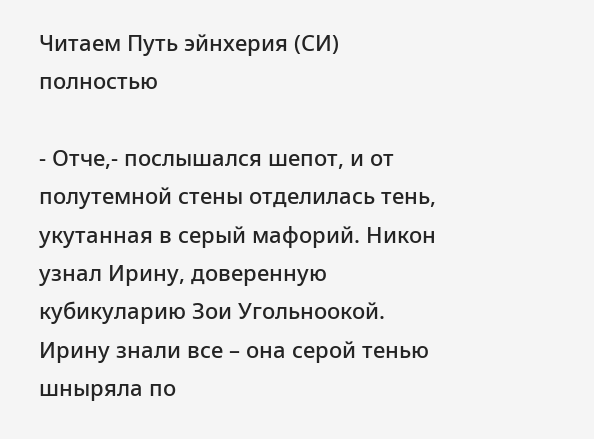Читаем Путь эйнхерия (СИ) полностью

- Отче,- послышался шепот, и от полутемной стены отделилась тень, укутанная в серый мафорий. Никон узнал Ирину, доверенную кубикуларию Зои Угольноокой. Ирину знали все – она серой тенью шныряла по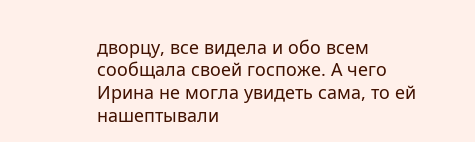дворцу, все видела и обо всем сообщала своей госпоже. А чего Ирина не могла увидеть сама, то ей нашептывали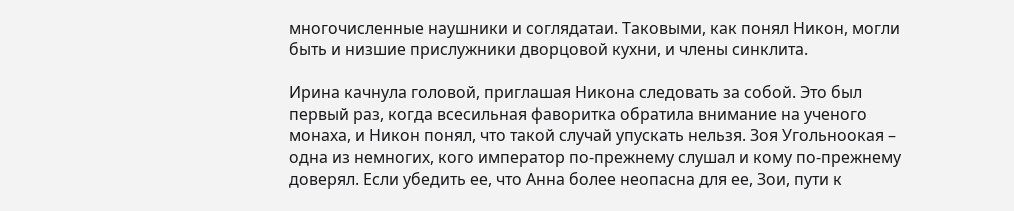многочисленные наушники и соглядатаи. Таковыми, как понял Никон, могли быть и низшие прислужники дворцовой кухни, и члены синклита.

Ирина качнула головой, приглашая Никона следовать за собой. Это был первый раз, когда всесильная фаворитка обратила внимание на ученого монаха, и Никон понял, что такой случай упускать нельзя. Зоя Угольноокая – одна из немногих, кого император по-прежнему слушал и кому по-прежнему доверял. Если убедить ее, что Анна более неопасна для ее, Зои, пути к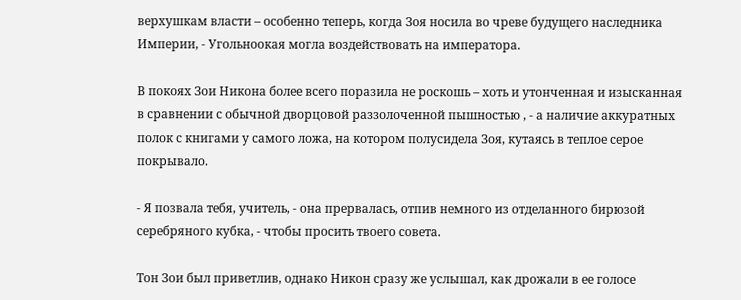верхушкам власти – особенно теперь, когда Зоя носила во чреве будущего наследника Империи, - Угольноокая могла воздействовать на императора.

В покоях Зои Никона более всего поразила не роскошь – хоть и утонченная и изысканная в сравнении с обычной дворцовой раззолоченной пышностью , - а наличие аккуратных полок с книгами у самого ложа, на котором полусидела Зоя, кутаясь в теплое серое покрывало.

- Я позвала тебя, учитель, - она прервалась, отпив немного из отделанного бирюзой серебряного кубка, - чтобы просить твоего совета.

Тон Зои был приветлив, однако Никон сразу же услышал, как дрожали в ее голосе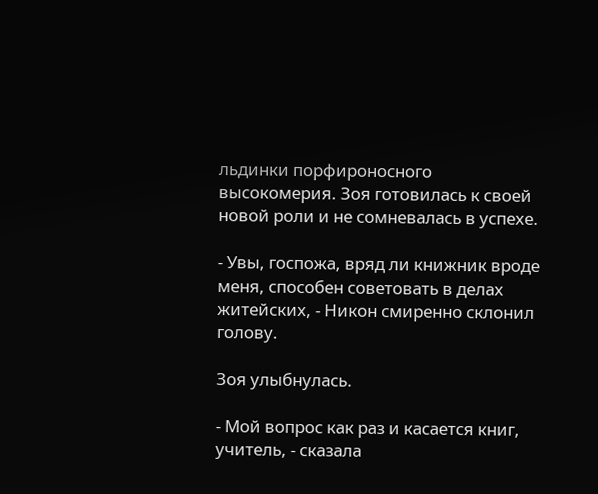льдинки порфироносного высокомерия. Зоя готовилась к своей новой роли и не сомневалась в успехе.

- Увы, госпожа, вряд ли книжник вроде меня, способен советовать в делах житейских, - Никон смиренно склонил голову.

Зоя улыбнулась.

- Мой вопрос как раз и касается книг, учитель, - сказала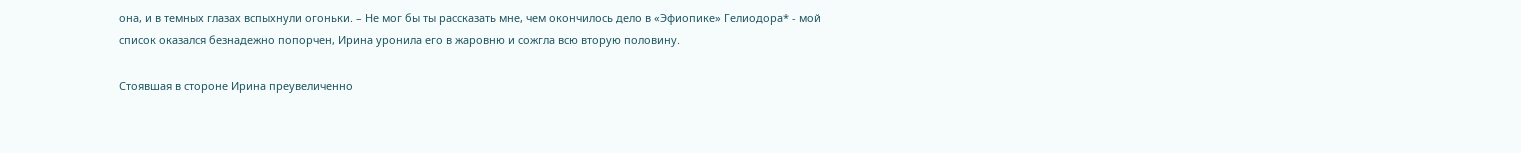она, и в темных глазах вспыхнули огоньки. – Не мог бы ты рассказать мне, чем окончилось дело в «Эфиопике» Гелиодора* - мой список оказался безнадежно попорчен, Ирина уронила его в жаровню и сожгла всю вторую половину.

Стоявшая в стороне Ирина преувеличенно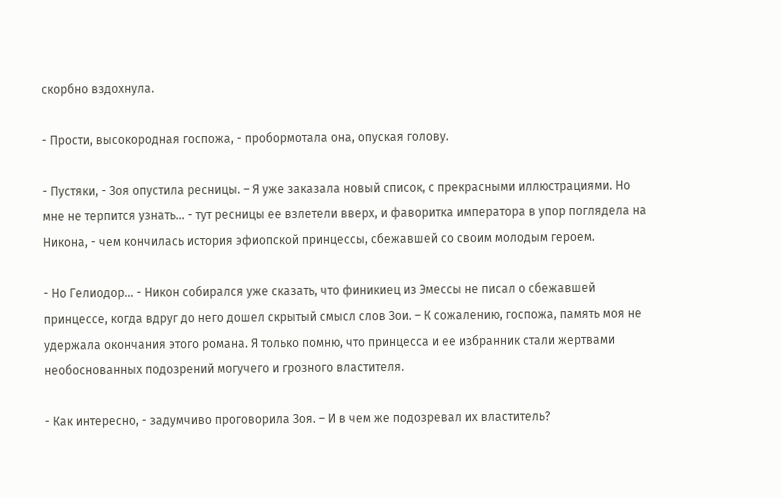скорбно вздохнула.

- Прости, высокородная госпожа, - пробормотала она, опуская голову.

- Пустяки, - Зоя опустила ресницы. – Я уже заказала новый список, с прекрасными иллюстрациями. Но мне не терпится узнать… - тут ресницы ее взлетели вверх, и фаворитка императора в упор поглядела на Никона, - чем кончилась история эфиопской принцессы, сбежавшей со своим молодым героем.

- Но Гелиодор… - Никон собирался уже сказать, что финикиец из Эмессы не писал о сбежавшей принцессе, когда вдруг до него дошел скрытый смысл слов Зои. – К сожалению, госпожа, память моя не удержала окончания этого романа. Я только помню, что принцесса и ее избранник стали жертвами необоснованных подозрений могучего и грозного властителя.

- Как интересно, - задумчиво проговорила Зоя. – И в чем же подозревал их властитель?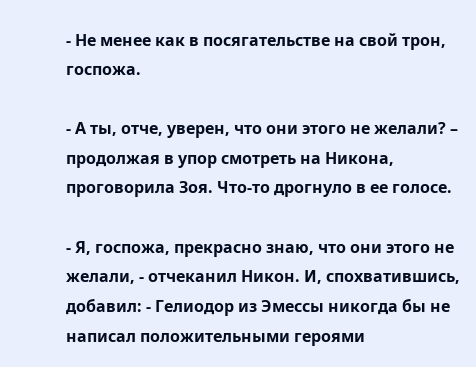- Не менее как в посягательстве на свой трон, госпожа.

- А ты, отче, уверен, что они этого не желали? – продолжая в упор смотреть на Никона, проговорила Зоя. Что-то дрогнуло в ее голосе.

- Я, госпожа, прекрасно знаю, что они этого не желали, - отчеканил Никон. И, спохватившись, добавил: - Гелиодор из Эмессы никогда бы не написал положительными героями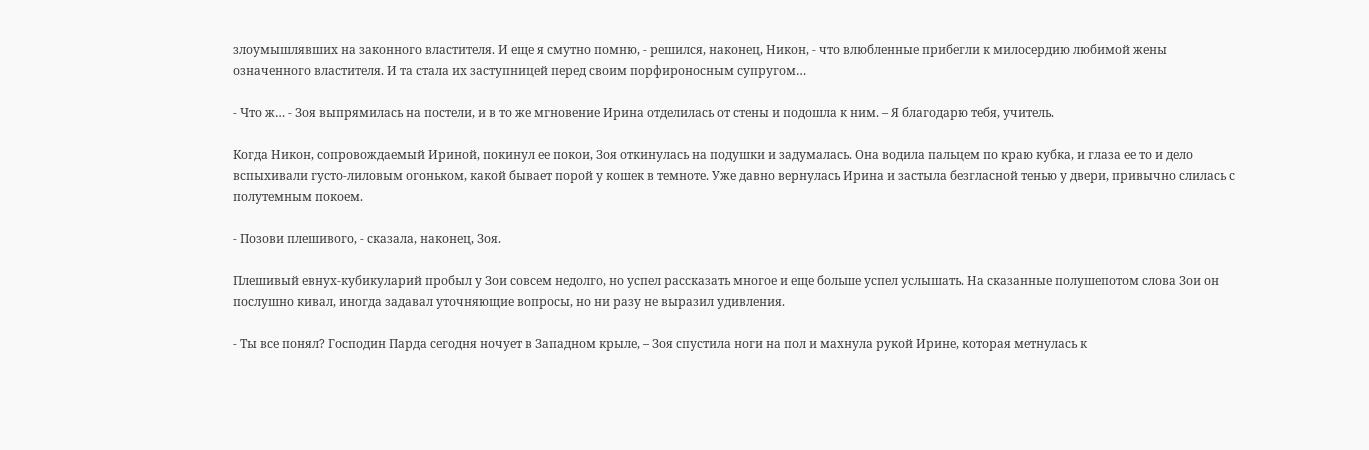злоумышлявших на законного властителя. И еще я смутно помню, - решился, наконец, Никон, - что влюбленные прибегли к милосердию любимой жены означенного властителя. И та стала их заступницей перед своим порфироносным супругом…

- Что ж… - Зоя выпрямилась на постели, и в то же мгновение Ирина отделилась от стены и подошла к ним. – Я благодарю тебя, учитель.

Когда Никон, сопровождаемый Ириной, покинул ее покои, Зоя откинулась на подушки и задумалась. Она водила пальцем по краю кубка, и глаза ее то и дело вспыхивали густо-лиловым огоньком, какой бывает порой у кошек в темноте. Уже давно вернулась Ирина и застыла безгласной тенью у двери, привычно слилась с полутемным покоем.

- Позови плешивого, - сказала, наконец, Зоя.

Плешивый евнух-кубикуларий пробыл у Зои совсем недолго, но успел рассказать многое и еще больше успел услышать. На сказанные полушепотом слова Зои он послушно кивал, иногда задавал уточняющие вопросы, но ни разу не выразил удивления.

- Ты все понял? Господин Парда сегодня ночует в Западном крыле, – Зоя спустила ноги на пол и махнула рукой Ирине, которая метнулась к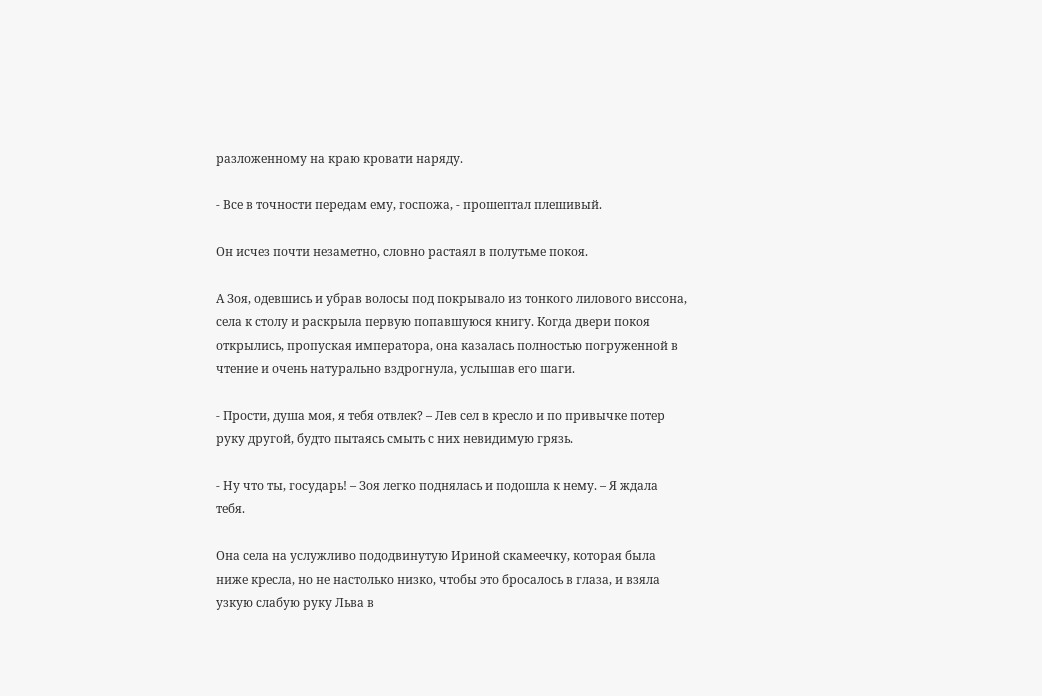разложенному на краю кровати наряду.

- Все в точности передам ему, госпожа, - прошептал плешивый.

Он исчез почти незаметно, словно растаял в полутьме покоя.

А Зоя, одевшись и убрав волосы под покрывало из тонкого лилового виссона, села к столу и раскрыла первую попавшуюся книгу. Когда двери покоя открылись, пропуская императора, она казалась полностью погруженной в чтение и очень натурально вздрогнула, услышав его шаги.

- Прости, душа моя, я тебя отвлек? – Лев сел в кресло и по привычке потер руку другой, будто пытаясь смыть с них невидимую грязь.

- Ну что ты, государь! – Зоя легко поднялась и подошла к нему. – Я ждала тебя.

Она села на услужливо пододвинутую Ириной скамеечку, которая была ниже кресла, но не настолько низко, чтобы это бросалось в глаза, и взяла узкую слабую руку Льва в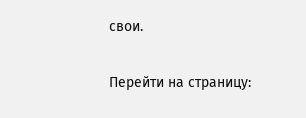свои.

Перейти на страницу: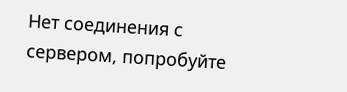Нет соединения с сервером, попробуйте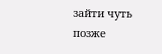зайти чуть позже